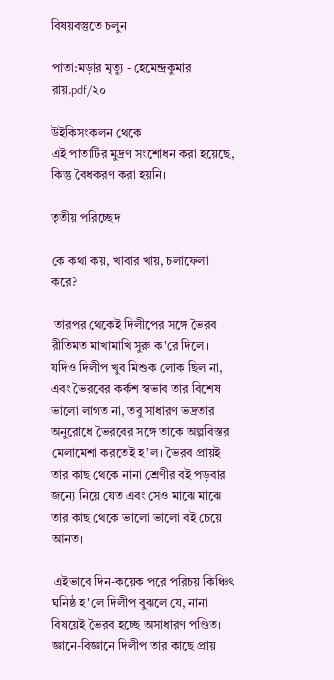বিষয়বস্তুতে চলুন

পাতা:মড়ার মৃত্যু - হেমেন্দ্রকুমার রায়.pdf/২০

উইকিসংকলন থেকে
এই পাতাটির মুদ্রণ সংশোধন করা হয়েছে, কিন্তু বৈধকরণ করা হয়নি।

তৃতীয় পরিচ্ছেদ

কে কথা কয়, খাবার খায়, চলাফেলা করে?

 তারপর থেকেই দিলীপের সঙ্গে ভৈরব রীতিমত মাখামাখি সুরু ক'রে দিলে। যদিও দিলীপ খুব মিশুক লোক ছিল না, এবং ভৈরবের কর্কশ স্বভাব তার বিশেষ ভালো লাগত না, তবু সাধারণ ভদ্রতার অনুরোধে ভৈরবের সঙ্গে তাকে অল্পবিস্তর মেলামেশা করতেই হ’ল। ভৈরব প্রায়ই তার কাছ থেকে নানা শ্রেণীর বই পড়বার জন্যে নিয়ে যেত এবং সেও মাঝে মাঝে তার কাছ থেকে ভালো ভালো বই চেয়ে আনত।

 এইভাবে দিন-কয়েক পরে পরিচয় কিঞ্চিৎ ঘনিষ্ঠ হ'লে দিলীপ বুঝলে যে, নানা বিষয়েই ভৈরব হচ্ছে অসাধারণ পণ্ডিত। জ্ঞানে-বিজ্ঞানে দিলীপ তার কাছে প্রায়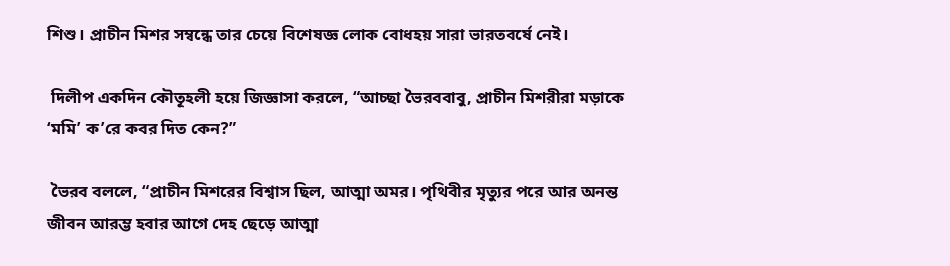শিশু। প্রাচীন মিশর সম্বন্ধে তার চেয়ে বিশেষজ্ঞ লোক বোধহয় সারা ভারতবর্ষে নেই।

 দিলীপ একদিন কৌতূহলী হয়ে জিজ্ঞাসা করলে, “আচ্ছা ভৈরববাবু, প্রাচীন মিশরীরা মড়াকে ‘মমি’ ক’রে কবর দিত কেন?”

 ভৈরব বললে, “প্রাচীন মিশরের বিশ্বাস ছিল, আত্মা অমর। পৃথিবীর মৃত্যুর পরে আর অনন্ত জীবন আরম্ভ হবার আগে দেহ ছেড়ে আত্মা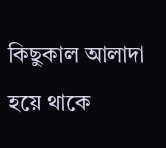কিছুকাল আলাদা হয়ে থাকে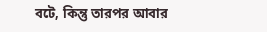বটে, কিন্তু তারপর আবার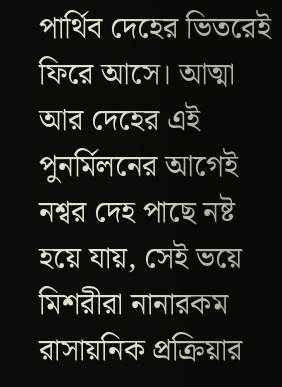পার্থিব দেহের ভিতরেই ফিরে আসে। আত্মা আর দেহের এই পুনর্মিলনের আগেই নশ্বর দেহ পাছে নষ্ট হয়ে যায়, সেই ভয়ে মিশরীরা নানারকম রাসায়নিক প্রক্রিয়ার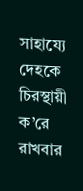সাহায্যে দেহকে চিরস্থায়ী ক’রে রাখবার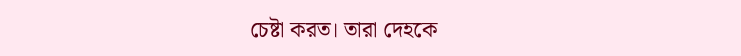চেষ্টা করত। তারা দেহকে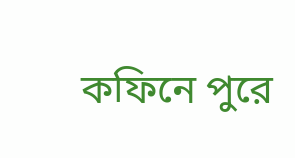কফিনে পুরে